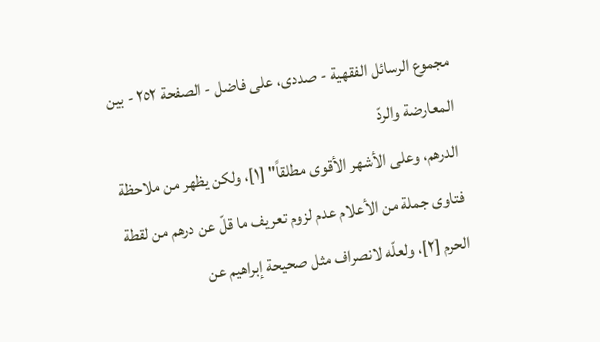مجموع الرسائل الفقهية - صددى، على فاضل - الصفحة ٢٥٢ - بين المعارضة والردّ
الدرهم، وعلى الأشهر الأقوى مطلقاً" [١]، ولكن يظهر من ملاحظة فتاوى جملة من الأعلام عدم لزوم تعريف ما قلّ عن درهم من لقطة الحرم [٢]، ولعلّه لانصراف مثل صحيحة إبراهيم عن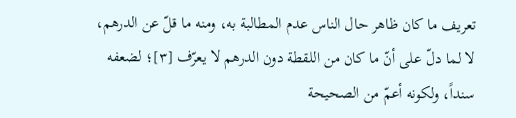تعريف ما كان ظاهر حال الناس عدم المطالبة به، ومنه ما قلّ عن الدرهم، لا لما دلّ على أنّ ما كان من اللقطة دون الدرهم لا يعرّف [٣]؛ لضعفه سنداً، ولكونه أعمّ من الصحيحة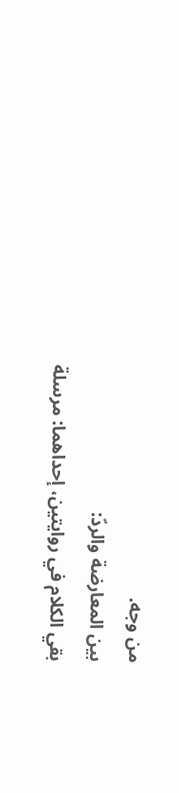من وجه.
بين المعارضة والردّ:
بقي الكلام في روايتين، إحداهما: مرسلة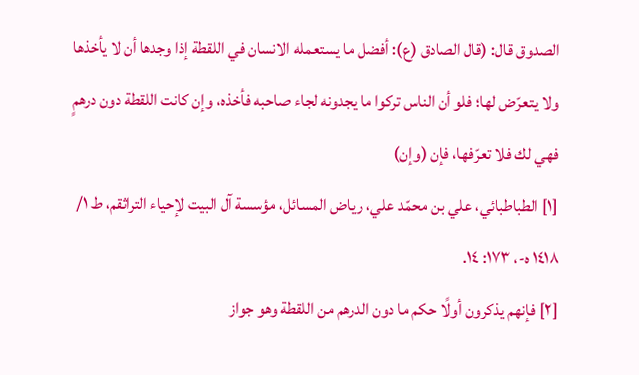الصدوق قال: (قال الصادق (ع): أفضل ما يستعمله الانسان في اللقطة إذا وجدها أن لا يأخذها ولا يتعرّض لها؛ فلو أن الناس تركوا ما يجدونه لجاء صاحبه فأخذه، وإن كانت اللقطة دون درهمٍ فهي لك فلا تعرّفها، فإن (وإن)
[١] الطباطبائي، علي بن محمّد علي، رياض المسائل، مؤسسة آل البيت لإحياء التراثقم، ط ١/ ١٤١٨ ه-، ١٧٣: ١٤.
[٢] فإنهم يذكرون أولًا حكم ما دون الدرهم من اللقطة وهو جواز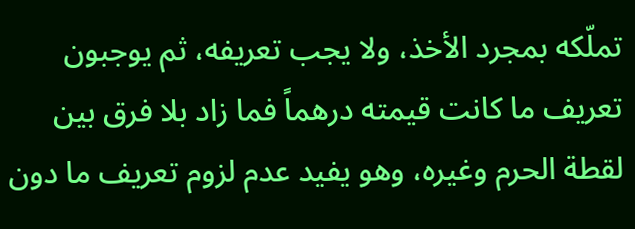تملّكه بمجرد الأخذ، ولا يجب تعريفه، ثم يوجبون تعريف ما كانت قيمته درهماً فما زاد بلا فرق بين لقطة الحرم وغيره، وهو يفيد عدم لزوم تعريف ما دون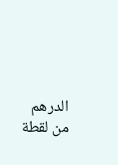الدرهم من لقطة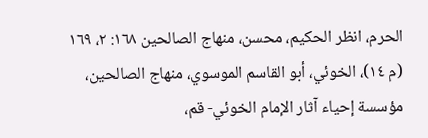الحرم، انظر الحكيم، محسن، منهاج الصالحين ١٦٨: ٢، ١٦٩ (م ١٤)، الخوئي، أبو القاسم الموسوي، منهاج الصالحين، مؤسسة إحياء آثار الإمام الخوئي- قم،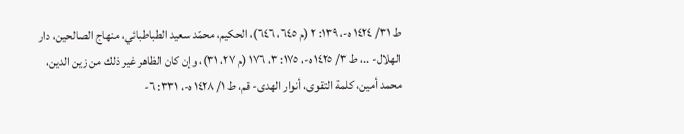ط ٣١/ ١٤٢٤ ه-، ١٣٩: ٢ (م ٦٤٥، ٦٤٦)، الحكيم، محمّد سعيد الطباطبائي، منهاج الصالحين، دار الهلال- ..، ط ٣/ ١٤٢٥ ه-، ١٧٥: ٣، ١٧٦ (م ٢٧، ٣١)، وإن كان الظاهر غير ذلك من زين الدين، محمد أمين، كلمة التقوى، أنوار الهدى- قم، ط ١/ ١٤٢٨ ه-، ٣٣١: ٦-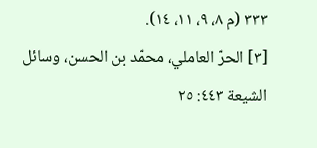٣٣٣ (م ٨، ٩، ١١، ١٤).
[٣] الحرّ العاملي، محمّد بن الحسن، وسائل الشيعة ٤٤٣: ٢٥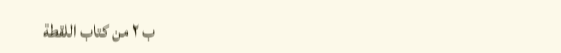ب ٢ من كتاب اللقطة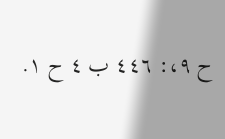ح ٩،: ٤٤٦ ب ٤ ح ١.